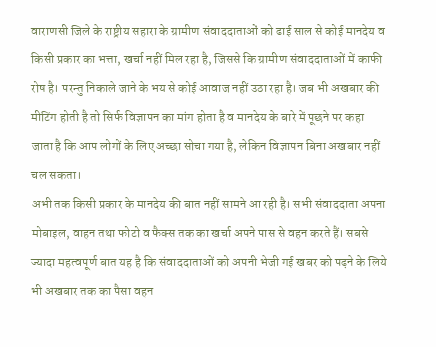वाराणसी जिले के राष्ट्रीय सहारा के ग्रामीण संवाददाताओं को ढाई साल से कोई मानदेय व किसी प्रकार का भत्ता, खर्चा नहीं मिल रहा है, जिससे कि ग्रामीण संवाददाताओं में काफी रोष है। परन्तु निकाले जाने के भय से कोई आवाज नहीं उठा रहा है। जब भी अखबार की मीटिंग होती है तो सिर्फ विज्ञापन का मांग होता है व मानदेय के बारे में पूछने पर कहा जाता है कि आप लोगों के लिए अच्छा सोचा गया है, लेकिन विज्ञापन बिना अखबार नहीं चल सकता।
अभी तक किसी प्रकार के मानदेय की बात नहीं सामने आ रही है। सभी संवाददाता अपना मोबाइल, वाहन तथा फोटो व फैक्स तक का खर्चा अपने पास से वहन करते हैं। सबसे ज्यादा महत्वपूर्ण बात यह है कि संवाददाताओं को अपनी भेजी गई खबर को पढ़ने के लिये भी अखबार तक का पैसा वहन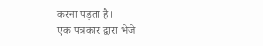करना पड़ता है।
एक पत्रकार द्वारा भेजे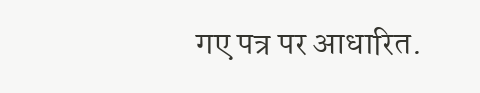गए पत्र पर आधारित.